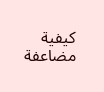كيفية مضاعفة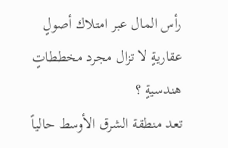رأس المال عبر امتلاك أصولٍ عقاريةٍ لا تزال مجرد مخططاتٍ هندسيةٍ ؟
تعد منطقة الشرق الأوسط حالياً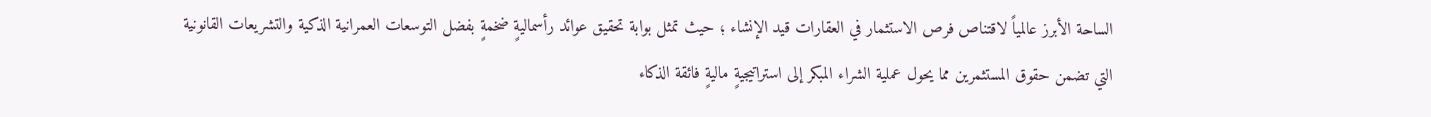الساحة الأبرز عالمياً لاقتناص فرص الاستثمار في العقارات قيد الإنشاء ؛ حيث تمثل بوابة تحقيق عوائد رأسماليةٍ ضخمةٍ بفضل التوسعات العمرانية الذكية والتشريعات القانونية التي تضمن حقوق المستثمرين مما يحول عملية الشراء المبكر إلى استراتيجيةٍ ماليةٍ فائقة الذكاء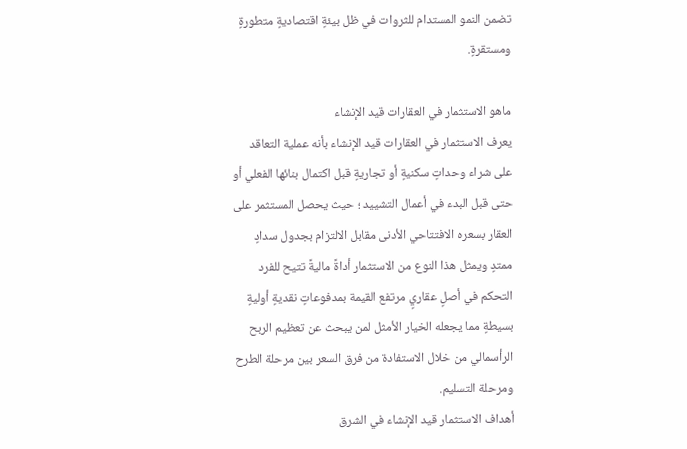تضمن النمو المستدام للثروات في ظل بيئةٍ اقتصاديةٍ متطورةٍ ومستقرةٍ.

ماهو الاستثمار في العقارات قيد الإنشاء
يعرف الاستثمار في العقارات قيد الإنشاء بأنه عملية التعاقد على شراء وحداتٍ سكنيةٍ أو تجاريةٍ قبل اكتمال بنائها الفعلي أو حتى قبل البدء في أعمال التشييد ؛ حيث يحصل المستثمر على العقار بسعره الافتتاحي الأدنى مقابل الالتزام بجدول سدادٍ ممتدٍ ويمثل هذا النوع من الاستثمار أداةً ماليةً تتيح للفرد التحكم في أصلٍ عقاريٍ مرتفع القيمة بمدفوعاتٍ نقديةٍ أوليةٍ بسيطةٍ مما يجعله الخيار الأمثل لمن يبحث عن تعظيم الربح الرأسمالي من خلال الاستفادة من فرق السعر بين مرحلة الطرح ومرحلة التسليم.
أهداف الاستثمار قيد الإنشاء في الشرق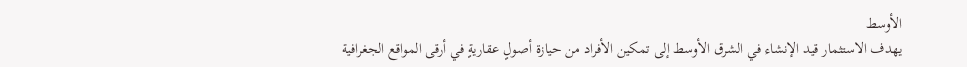الأوسط
يهدف الاستثمار قيد الإنشاء في الشرق الأوسط إلى تمكين الأفراد من حيازة أصولٍ عقاريةٍ في أرقى المواقع الجغرافية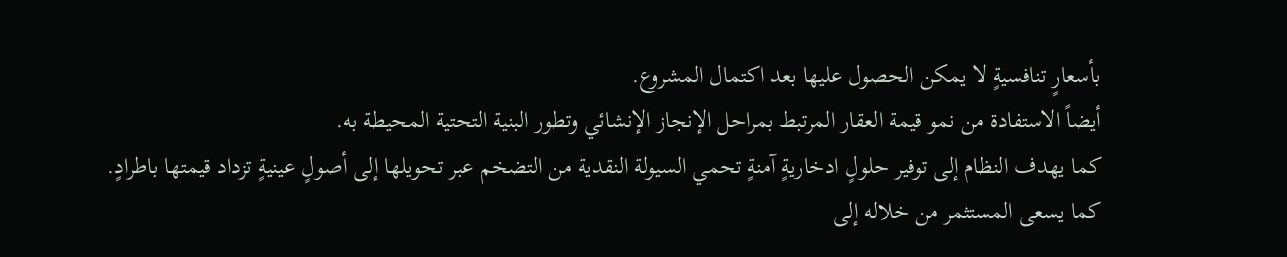بأسعارٍ تنافسيةٍ لا يمكن الحصول عليها بعد اكتمال المشروع.
أيضاً الاستفادة من نمو قيمة العقار المرتبط بمراحل الإنجاز الإنشائي وتطور البنية التحتية المحيطة به.
كما يهدف النظام إلى توفير حلولٍ ادخاريةٍ آمنةٍ تحمي السيولة النقدية من التضخم عبر تحويلها إلى أصولٍ عينيةٍ تزداد قيمتها باطرادٍ.
كما يسعى المستثمر من خلاله إلى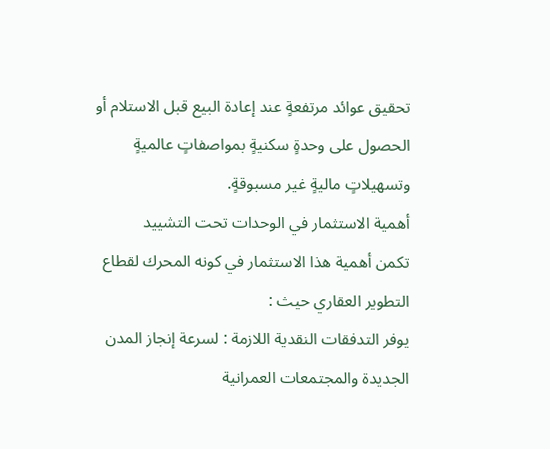تحقيق عوائد مرتفعةٍ عند إعادة البيع قبل الاستلام أو الحصول على وحدةٍ سكنيةٍ بمواصفاتٍ عالميةٍ وتسهيلاتٍ ماليةٍ غير مسبوقةٍ.
أهمية الاستثمار في الوحدات تحت التشييد
تكمن أهمية هذا الاستثمار في كونه المحرك لقطاع التطوير العقاري حيث :
يوفر التدفقات النقدية اللازمة : لسرعة إنجاز المدن الجديدة والمجتمعات العمرانية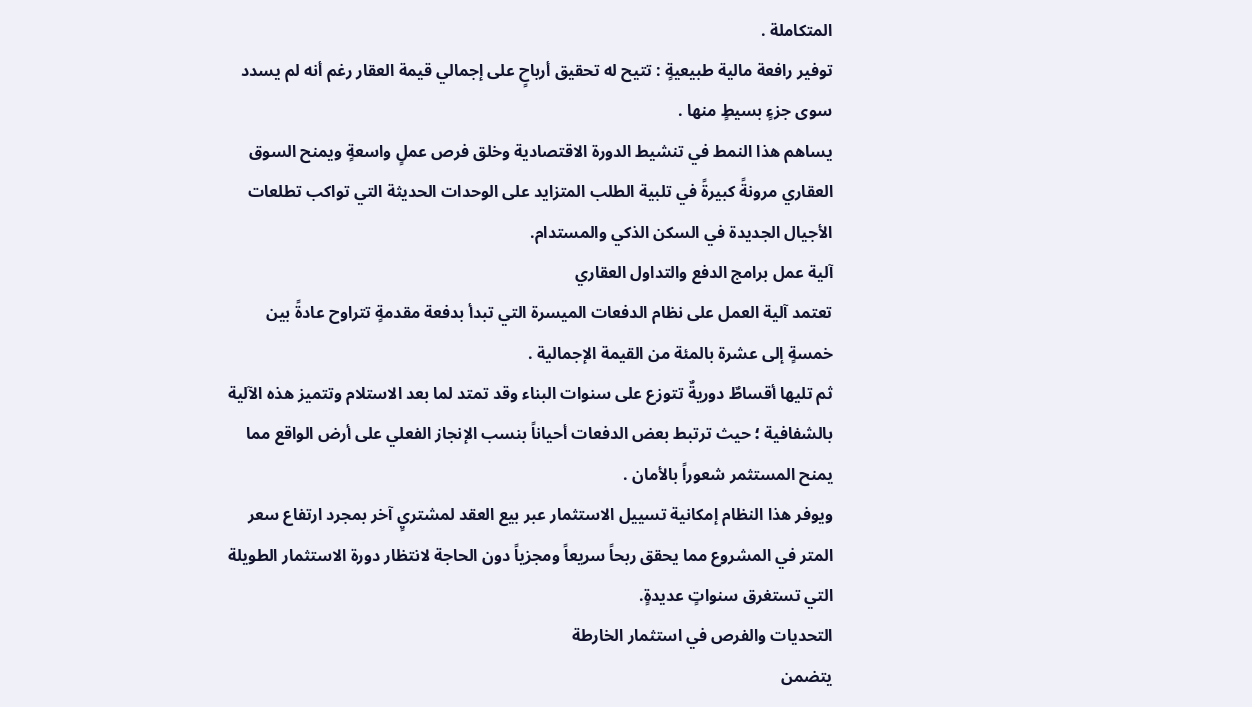المتكاملة .
توفير رافعة مالية طبيعيةٍ : تتيح له تحقيق أرباحٍ على إجمالي قيمة العقار رغم أنه لم يسدد سوى جزءٍ بسيطٍ منها .
يساهم هذا النمط في تنشيط الدورة الاقتصادية وخلق فرص عملٍ واسعةٍ ويمنح السوق العقاري مرونةً كبيرةً في تلبية الطلب المتزايد على الوحدات الحديثة التي تواكب تطلعات الأجيال الجديدة في السكن الذكي والمستدام.
آلية عمل برامج الدفع والتداول العقاري
تعتمد آلية العمل على نظام الدفعات الميسرة التي تبدأ بدفعة مقدمةٍ تتراوح عادةً بين خمسةٍ إلى عشرة بالمئة من القيمة الإجمالية .
ثم تليها أقساطٌ دوريةٌ تتوزع على سنوات البناء وقد تمتد لما بعد الاستلام وتتميز هذه الآلية بالشفافية ؛ حيث ترتبط بعض الدفعات أحياناً بنسب الإنجاز الفعلي على أرض الواقع مما يمنح المستثمر شعوراً بالأمان .
ويوفر هذا النظام إمكانية تسييل الاستثمار عبر بيع العقد لمشتريٍ آخر بمجرد ارتفاع سعر المتر في المشروع مما يحقق ربحاً سريعاً ومجزياً دون الحاجة لانتظار دورة الاستثمار الطويلة التي تستغرق سنواتٍ عديدةٍ.
التحديات والفرص في استثمار الخارطة
يتضمن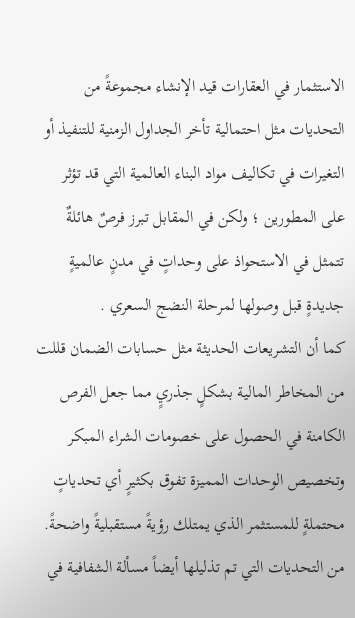الاستثمار في العقارات قيد الإنشاء مجموعةً من التحديات مثل احتمالية تأخر الجداول الزمنية للتنفيذ أو التغيرات في تكاليف مواد البناء العالمية التي قد تؤثر على المطورين ؛ ولكن في المقابل تبرز فرصٌ هائلةٌ تتمثل في الاستحواذ على وحداتٍ في مدنٍ عالميةٍ جديدةٍ قبل وصولها لمرحلة النضج السعري .
كما أن التشريعات الحديثة مثل حسابات الضمان قللت من المخاطر المالية بشكلٍ جذريٍ مما جعل الفرص الكامنة في الحصول على خصومات الشراء المبكر وتخصيص الوحدات المميزة تفوق بكثيرٍ أي تحدياتٍ محتملةٍ للمستثمر الذي يمتلك رؤيةً مستقبليةً واضحةً.
من التحديات التي تم تذليلها أيضاً مسألة الشفافية في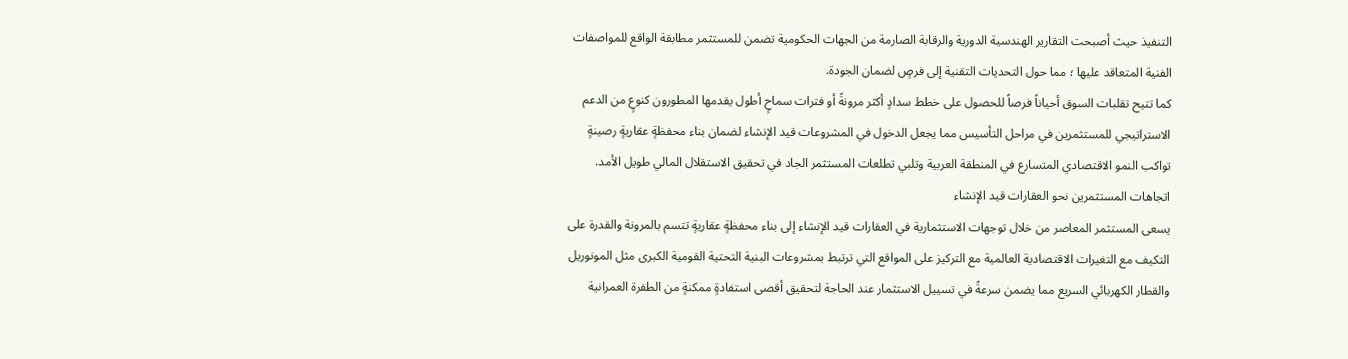التنفيذ حيث أصبحت التقارير الهندسية الدورية والرقابة الصارمة من الجهات الحكومية تضمن للمستثمر مطابقة الواقع للمواصفات الفنية المتعاقد عليها ؛ مما حول التحديات التقنية إلى فرصٍ لضمان الجودة.
كما تتيح تقلبات السوق أحياناً فرصاً للحصول على خطط سدادٍ أكثر مرونةً أو فترات سماحٍ أطول يقدمها المطورون كنوعٍ من الدعم الاستراتيجي للمستثمرين في مراحل التأسيس مما يجعل الدخول في المشروعات قيد الإنشاء لضمان بناء محفظةٍ عقاريةٍ رصينةٍ تواكب النمو الاقتصادي المتسارع في المنطقة العربية وتلبي تطلعات المستثمر الجاد في تحقيق الاستقلال المالي طويل الأمد.
اتجاهات المستثمرين نحو العقارات قيد الإنشاء
يسعى المستثمر المعاصر من خلال توجهات الاستثمارية في العقارات قيد الإنشاء إلى بناء محفظةٍ عقاريةٍ تتسم بالمرونة والقدرة على التكيف مع التغيرات الاقتصادية العالمية مع التركيز على المواقع التي ترتبط بمشروعات البنية التحتية القومية الكبرى مثل المونوريل والقطار الكهربائي السريع مما يضمن سرعةً في تسييل الاستثمار عند الحاجة لتحقيق أقصى استفادةٍ ممكنةٍ من الطفرة العمرانية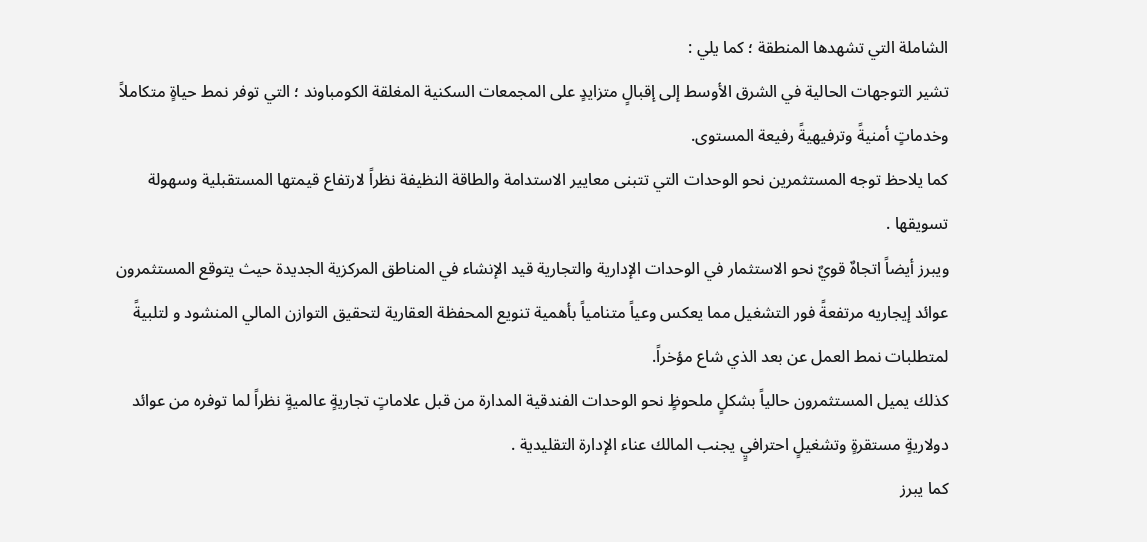الشاملة التي تشهدها المنطقة ؛ كما يلي :
تشير التوجهات الحالية في الشرق الأوسط إلى إقبالٍ متزايدٍ على المجمعات السكنية المغلقة الكومباوند ؛ التي توفر نمط حياةٍ متكاملاً وخدماتٍ أمنيةً وترفيهيةً رفيعة المستوى.
كما يلاحظ توجه المستثمرين نحو الوحدات التي تتبنى معايير الاستدامة والطاقة النظيفة نظراً لارتفاع قيمتها المستقبلية وسهولة تسويقها .
ويبرز أيضاً اتجاهٌ قويٌ نحو الاستثمار في الوحدات الإدارية والتجارية قيد الإنشاء في المناطق المركزية الجديدة حيث يتوقع المستثمرون عوائد إيجاريه مرتفعةً فور التشغيل مما يعكس وعياً متنامياً بأهمية تنويع المحفظة العقارية لتحقيق التوازن المالي المنشود و لتلبيةً لمتطلبات نمط العمل عن بعد الذي شاع مؤخراً.
كذلك يميل المستثمرون حالياً بشكلٍ ملحوظٍ نحو الوحدات الفندقية المدارة من قبل علاماتٍ تجاريةٍ عالميةٍ نظراً لما توفره من عوائد دولاريةٍ مستقرةٍ وتشغيلٍ احترافيٍ يجنب المالك عناء الإدارة التقليدية .
كما يبرز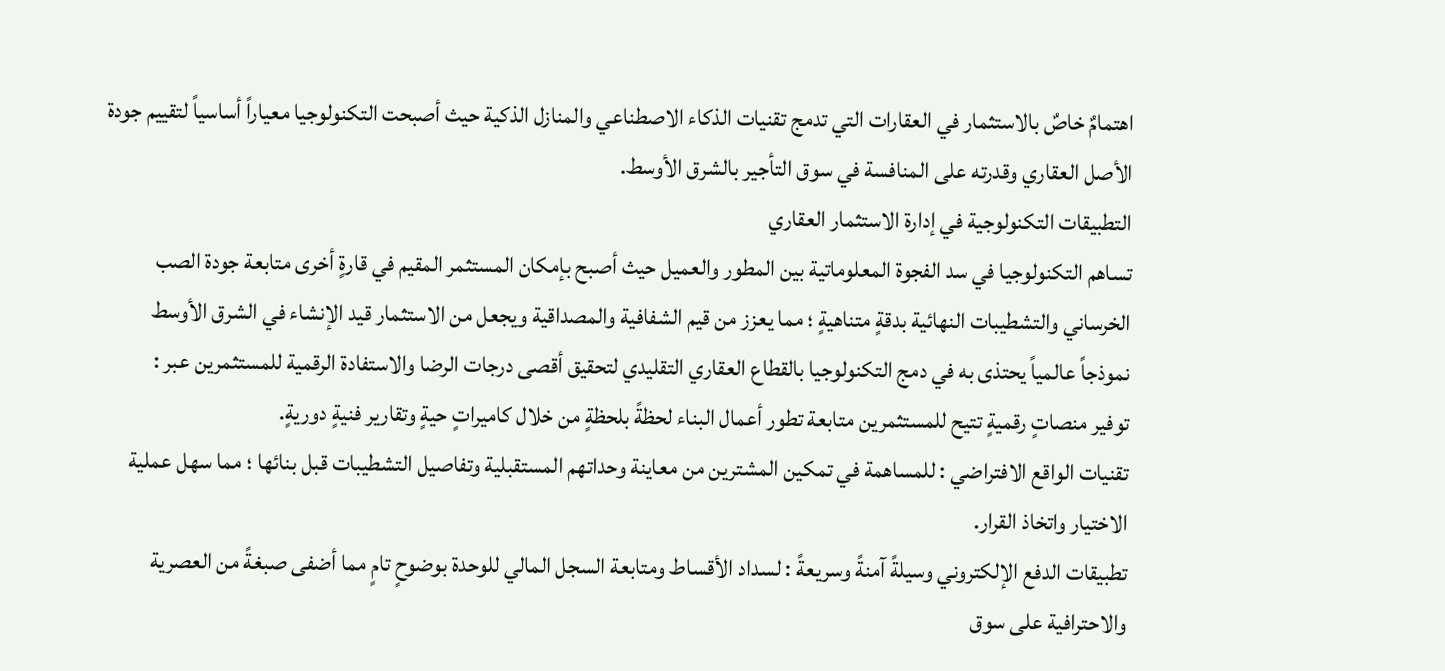اهتمامٌ خاصٌ بالاستثمار في العقارات التي تدمج تقنيات الذكاء الاصطناعي والمنازل الذكية حيث أصبحت التكنولوجيا معياراً أساسياً لتقييم جودة الأصل العقاري وقدرته على المنافسة في سوق التأجير بالشرق الأوسط.
التطبيقات التكنولوجية في إدارة الاستثمار العقاري
تساهم التكنولوجيا في سد الفجوة المعلوماتية بين المطور والعميل حيث أصبح بإمكان المستثمر المقيم في قارةٍ أخرى متابعة جودة الصب الخرساني والتشطيبات النهائية بدقةٍ متناهيةٍ ؛ مما يعزز من قيم الشفافية والمصداقية ويجعل من الاستثمار قيد الإنشاء في الشرق الأوسط نموذجاً عالمياً يحتذى به في دمج التكنولوجيا بالقطاع العقاري التقليدي لتحقيق أقصى درجات الرضا والاستفادة الرقمية للمستثمرين عبر :
توفير منصاتٍ رقميةٍ تتيح للمستثمرين متابعة تطور أعمال البناء لحظةً بلحظةٍ من خلال كاميراتٍ حيةٍ وتقارير فنيةٍ دوريةٍ.
تقنيات الواقع الافتراضي : للمساهمة في تمكين المشترين من معاينة وحداتهم المستقبلية وتفاصيل التشطيبات قبل بنائها ؛ مما سهل عملية الاختيار واتخاذ القرار.
تطبيقات الدفع الإلكتروني وسيلةً آمنةً وسريعةً : لسداد الأقساط ومتابعة السجل المالي للوحدة بوضوحٍ تامٍ مما أضفى صبغةً من العصرية والاحترافية على سوق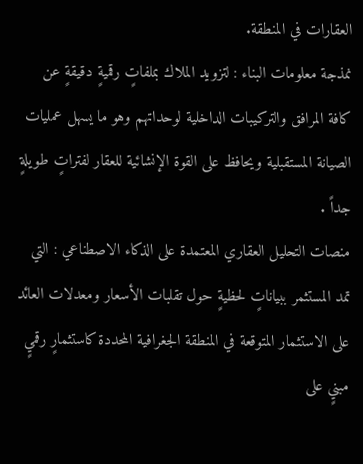العقارات في المنطقة.
نمذجة معلومات البناء : لتزويد الملاك بملفاتٍ رقميةٍ دقيقةٍ عن كافة المرافق والتركيبات الداخلية لوحداتهم وهو ما يسهل عمليات الصيانة المستقبلية ويحافظ على القوة الإنشائية للعقار لفتراتٍ طويلةٍ جداً .
منصات التحليل العقاري المعتمدة على الذكاء الاصطناعي : التي تمد المستثمر ببياناتٍ لحظيةٍ حول تقلبات الأسعار ومعدلات العائد على الاستثمار المتوقعة في المنطقة الجغرافية المحددة كاستثمارٍ رقميٍ مبنيٍ على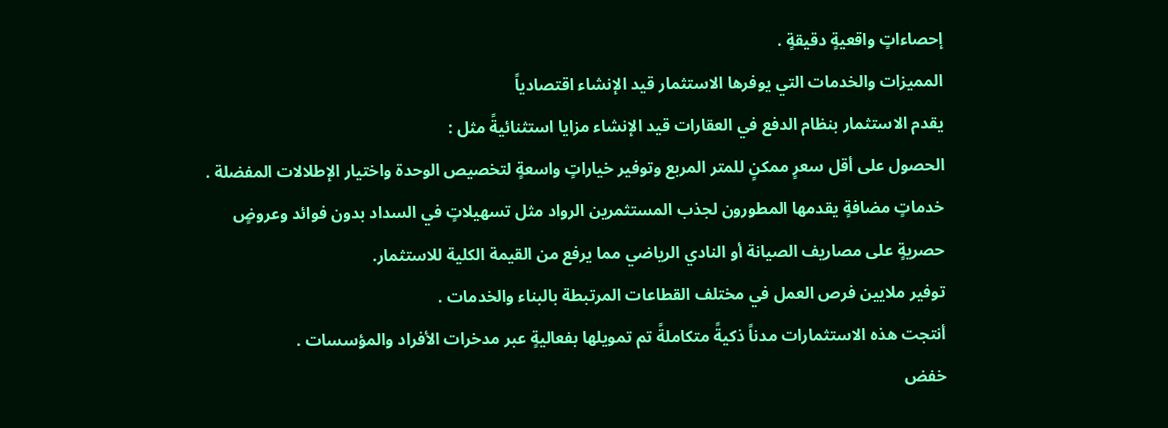إحصاءاتٍ واقعيةٍ دقيقةٍ .
المميزات والخدمات التي يوفرها الاستثمار قيد الإنشاء اقتصادياً
يقدم الاستثمار بنظام الدفع في العقارات قيد الإنشاء مزايا استثنائيةً مثل :
الحصول على أقل سعرٍ ممكنٍ للمتر المربع وتوفير خياراتٍ واسعةٍ لتخصيص الوحدة واختيار الإطلالات المفضلة .
خدماتٍ مضافةٍ يقدمها المطورون لجذب المستثمرين الرواد مثل تسهيلاتٍ في السداد بدون فوائد وعروضٍ حصريةٍ على مصاريف الصيانة أو النادي الرياضي مما يرفع من القيمة الكلية للاستثمار.
توفير ملايين فرص العمل في مختلف القطاعات المرتبطة بالبناء والخدمات .
أنتجت هذه الاستثمارات مدناً ذكيةً متكاملةً تم تمويلها بفعاليةٍ عبر مدخرات الأفراد والمؤسسات .
خفض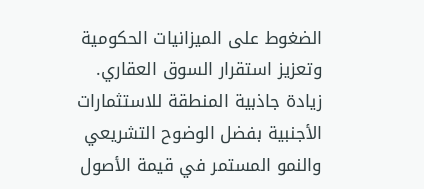الضغوط على الميزانيات الحكومية وتعزيز استقرار السوق العقاري.
زيادة جاذبية المنطقة للاستثمارات الأجنبية بفضل الوضوح التشريعي والنمو المستمر في قيمة الأصول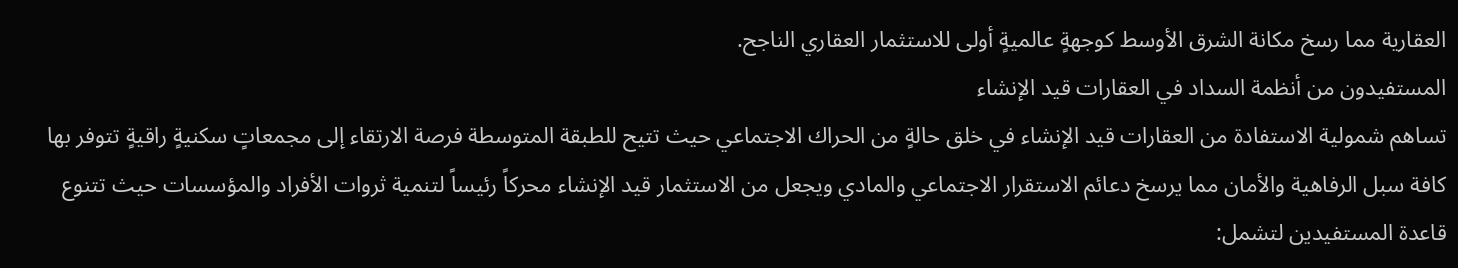العقارية مما رسخ مكانة الشرق الأوسط كوجهةٍ عالميةٍ أولى للاستثمار العقاري الناجح.
المستفيدون من أنظمة السداد في العقارات قيد الإنشاء
تساهم شمولية الاستفادة من العقارات قيد الإنشاء في خلق حالةٍ من الحراك الاجتماعي حيث تتيح للطبقة المتوسطة فرصة الارتقاء إلى مجمعاتٍ سكنيةٍ راقيةٍ تتوفر بها كافة سبل الرفاهية والأمان مما يرسخ دعائم الاستقرار الاجتماعي والمادي ويجعل من الاستثمار قيد الإنشاء محركاً رئيساً لتنمية ثروات الأفراد والمؤسسات حيث تتنوع قاعدة المستفيدين لتشمل: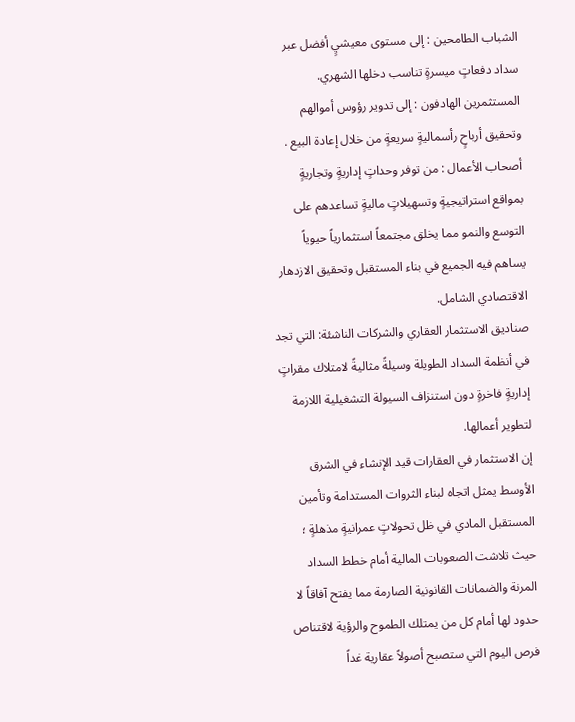الشباب الطامحين : إلى مستوى معيشيٍ أفضل عبر سداد دفعاتٍ ميسرةٍ تناسب دخلها الشهري.
المستثمرين الهادفون : إلى تدوير رؤوس أموالهم وتحقيق أرباحٍ رأسماليةٍ سريعةٍ من خلال إعادة البيع .
أصحاب الأعمال : من توفر وحداتٍ إداريةٍ وتجاريةٍ بمواقع استراتيجيةٍ وتسهيلاتٍ ماليةٍ تساعدهم على التوسع والنمو مما يخلق مجتمعاً استثمارياً حيوياً يساهم فيه الجميع في بناء المستقبل وتحقيق الازدهار الاقتصادي الشامل.
صناديق الاستثمار العقاري والشركات الناشئة: التي تجد في أنظمة السداد الطويلة وسيلةً مثاليةً لامتلاك مقراتٍ إداريةٍ فاخرةٍ دون استنزاف السيولة التشغيلية اللازمة لتطوير أعمالها.
إن الاستثمار في العقارات قيد الإنشاء في الشرق الأوسط يمثل اتجاه لبناء الثروات المستدامة وتأمين المستقبل المادي في ظل تحولاتٍ عمرانيةٍ مذهلةٍ ؛ حيث تلاشت الصعوبات المالية أمام خطط السداد المرنة والضمانات القانونية الصارمة مما يفتح آفاقاً لا حدود لها أمام كل من يمتلك الطموح والرؤية لاقتناص فرص اليوم التي ستصبح أصولاً عقارية غداً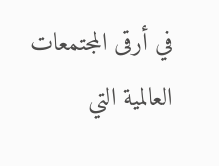في أرقى المجتمعات العالمية التي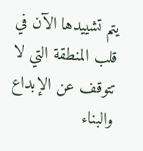يتم تشييدها الآن في قلب المنطقة التي لا تتوقف عن الإبداع والبناء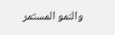والنمو المستمر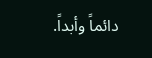دائماً وأبداً.